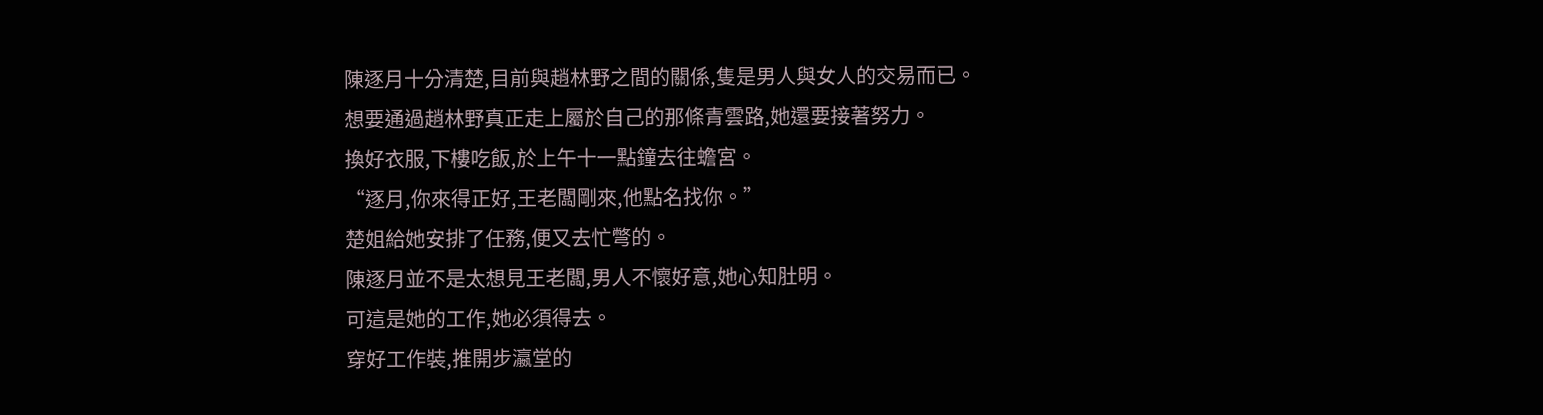陳逐月十分清楚,目前與趙林野之間的關係,隻是男人與女人的交易而已。
想要通過趙林野真正走上屬於自己的那條青雲路,她還要接著努力。
換好衣服,下樓吃飯,於上午十一點鐘去往蟾宮。
“逐月,你來得正好,王老闆剛來,他點名找你。”
楚姐給她安排了任務,便又去忙彆的。
陳逐月並不是太想見王老闆,男人不懷好意,她心知肚明。
可這是她的工作,她必須得去。
穿好工作裝,推開步瀛堂的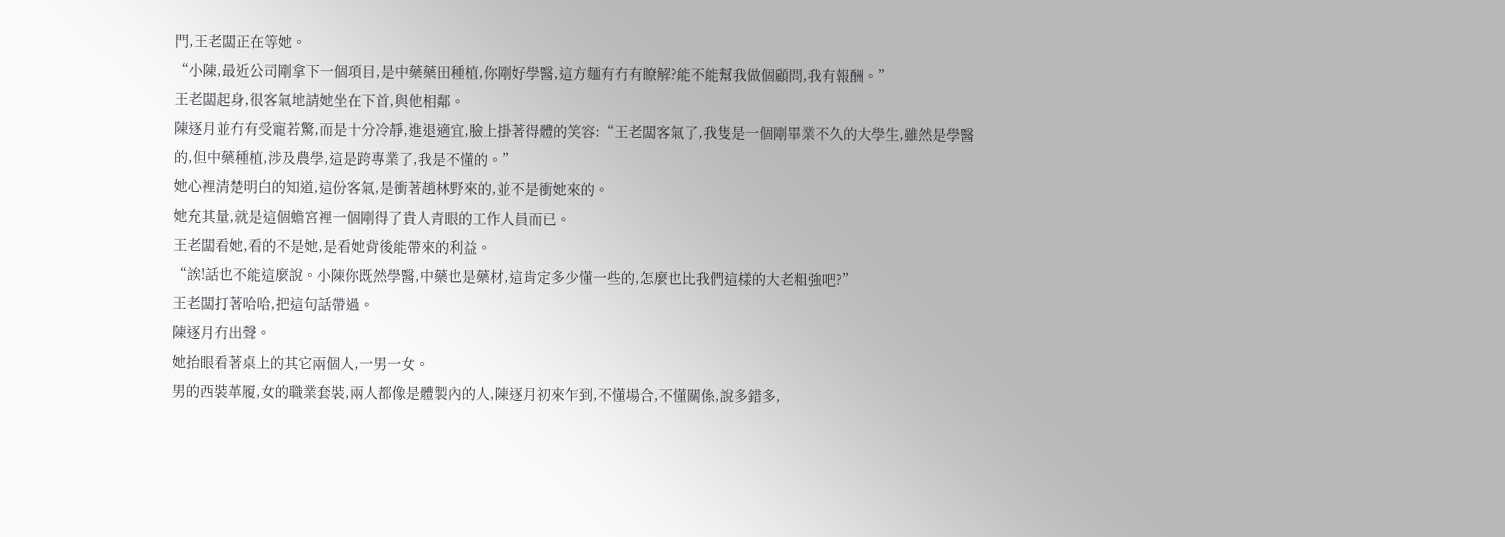門,王老闆正在等她。
“小陳,最近公司剛拿下一個項目,是中藥藥田種植,你剛好學醫,這方麵有冇有瞭解?能不能幫我做個顧問,我有報酬。”
王老闆起身,很客氣地請她坐在下首,與他相鄰。
陳逐月並冇有受寵若驚,而是十分冷靜,進退適宜,臉上掛著得體的笑容:“王老闆客氣了,我隻是一個剛畢業不久的大學生,雖然是學醫的,但中藥種植,涉及農學,這是跨專業了,我是不懂的。”
她心裡清楚明白的知道,這份客氣,是衝著趙林野來的,並不是衝她來的。
她充其量,就是這個蟾宮裡一個剛得了貴人青眼的工作人員而已。
王老闆看她,看的不是她,是看她背後能帶來的利益。
“誒!話也不能這麼說。小陳你既然學醫,中藥也是藥材,這肯定多少懂一些的,怎麼也比我們這樣的大老粗強吧?”
王老闆打著哈哈,把這句話帶過。
陳逐月冇出聲。
她抬眼看著桌上的其它兩個人,一男一女。
男的西裝革履,女的職業套裝,兩人都像是體製內的人,陳逐月初來乍到,不懂場合,不懂關係,說多錯多,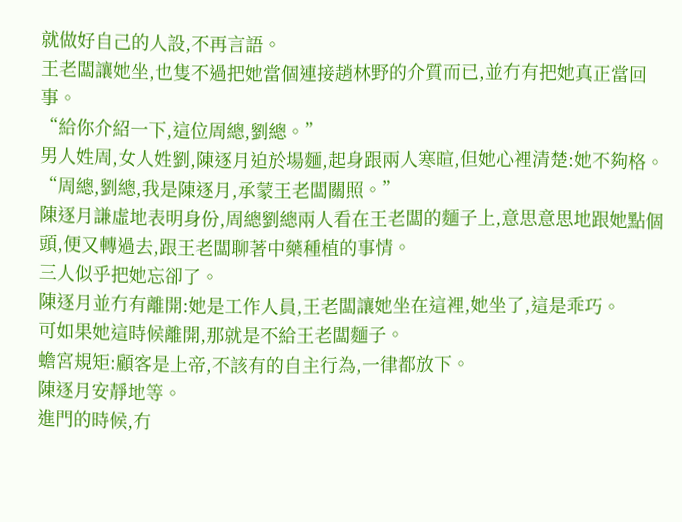就做好自己的人設,不再言語。
王老闆讓她坐,也隻不過把她當個連接趙林野的介質而已,並冇有把她真正當回事。
“給你介紹一下,這位周總,劉總。”
男人姓周,女人姓劉,陳逐月迫於場麵,起身跟兩人寒暄,但她心裡清楚:她不夠格。
“周總,劉總,我是陳逐月,承蒙王老闆關照。”
陳逐月謙虛地表明身份,周總劉總兩人看在王老闆的麵子上,意思意思地跟她點個頭,便又轉過去,跟王老闆聊著中藥種植的事情。
三人似乎把她忘卻了。
陳逐月並冇有離開:她是工作人員,王老闆讓她坐在這裡,她坐了,這是乖巧。
可如果她這時候離開,那就是不給王老闆麵子。
蟾宮規矩:顧客是上帝,不該有的自主行為,一律都放下。
陳逐月安靜地等。
進門的時候,冇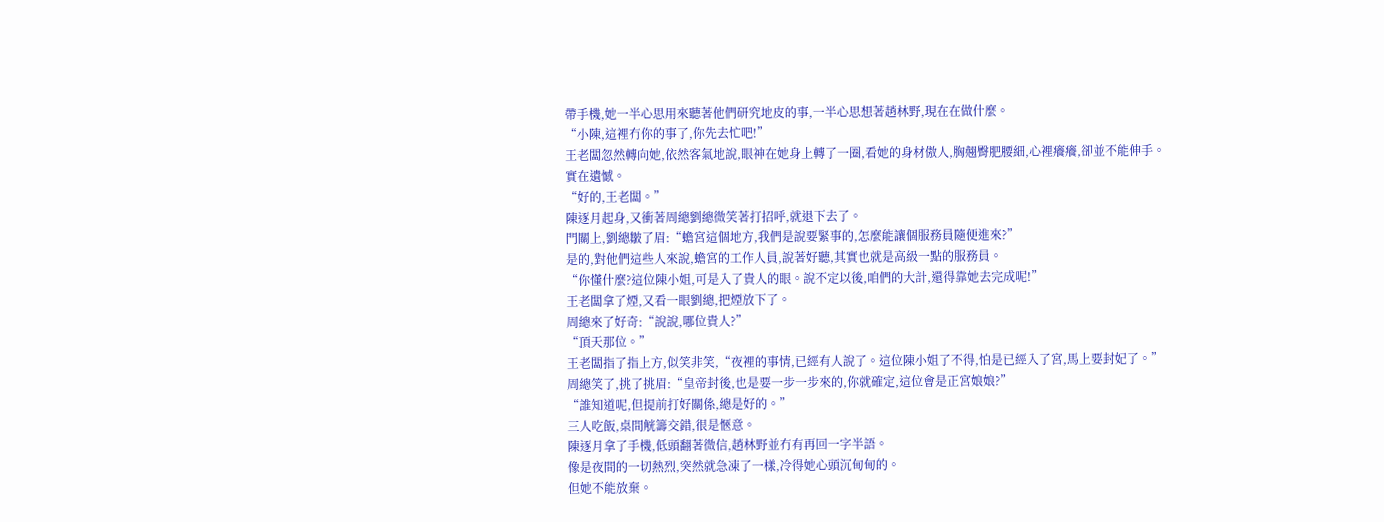帶手機,她一半心思用來聽著他們研究地皮的事,一半心思想著趙林野,現在在做什麼。
“小陳,這裡冇你的事了,你先去忙吧!”
王老闆忽然轉向她,依然客氣地說,眼神在她身上轉了一圈,看她的身材傲人,胸翹臀肥腰細,心裡癢癢,卻並不能伸手。
實在遺憾。
“好的,王老闆。”
陳逐月起身,又衝著周總劉總微笑著打招呼,就退下去了。
門關上,劉總皺了眉:“蟾宮這個地方,我們是說要緊事的,怎麼能讓個服務員隨便進來?”
是的,對他們這些人來說,蟾宮的工作人員,說著好聽,其實也就是高級一點的服務員。
“你懂什麼?這位陳小姐,可是入了貴人的眼。說不定以後,咱們的大計,還得靠她去完成呢!”
王老闆拿了煙,又看一眼劉總,把煙放下了。
周總來了好奇:“說說,哪位貴人?”
“頂天那位。”
王老闆指了指上方,似笑非笑,“夜裡的事情,已經有人說了。這位陳小姐了不得,怕是已經入了宮,馬上要封妃了。”
周總笑了,挑了挑眉:“皇帝封後,也是要一步一步來的,你就確定,這位會是正宮娘娘?”
“誰知道呢,但提前打好關係,總是好的。”
三人吃飯,桌間觥籌交錯,很是愜意。
陳逐月拿了手機,低頭翻著微信,趙林野並冇有再回一字半語。
像是夜間的一切熱烈,突然就急凍了一樣,冷得她心頭沉甸甸的。
但她不能放棄。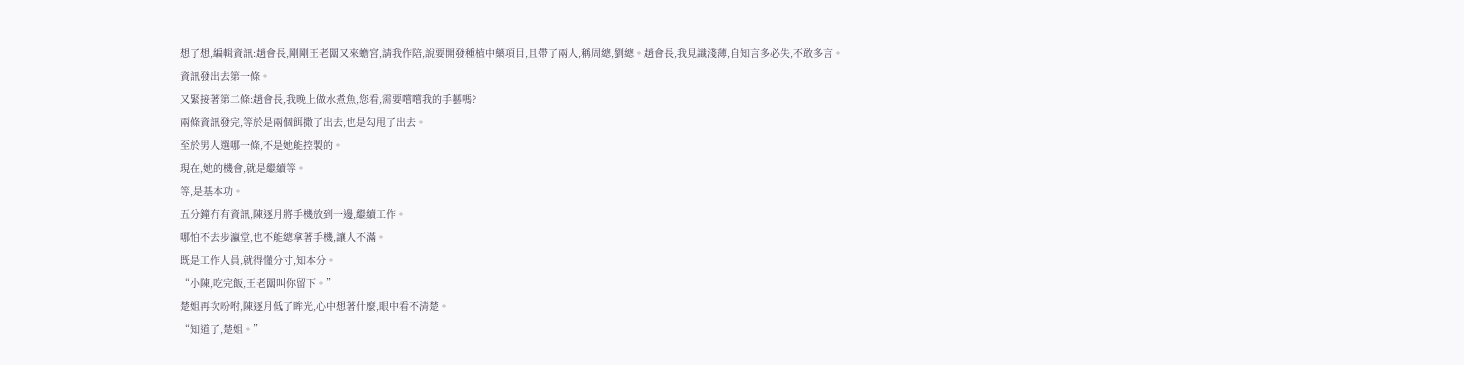想了想,編輯資訊:趙會長,剛剛王老闆又來蟾宮,請我作陪,說要開發種植中藥項目,且帶了兩人,稱周總,劉總。趙會長,我見識淺薄,自知言多必失,不敢多言。
資訊發出去第一條。
又緊接著第二條:趙會長,我晚上做水煮魚,您看,需要嚐嚐我的手藝嗎?
兩條資訊發完,等於是兩個餌撒了出去,也是勾甩了出去。
至於男人選哪一條,不是她能控製的。
現在,她的機會,就是繼續等。
等,是基本功。
五分鐘冇有資訊,陳逐月將手機放到一邊,繼續工作。
哪怕不去步瀛堂,也不能總拿著手機,讓人不滿。
既是工作人員,就得懂分寸,知本分。
“小陳,吃完飯,王老闆叫你留下。”
楚姐再次吩咐,陳逐月低了眸光,心中想著什麼,眼中看不清楚。
“知道了,楚姐。”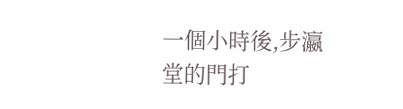一個小時後,步瀛堂的門打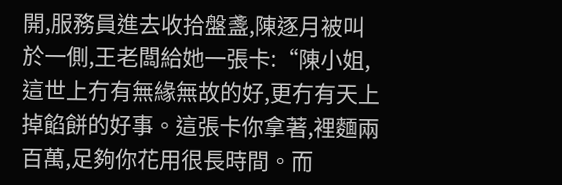開,服務員進去收拾盤盞,陳逐月被叫於一側,王老闆給她一張卡:“陳小姐,這世上冇有無緣無故的好,更冇有天上掉餡餅的好事。這張卡你拿著,裡麵兩百萬,足夠你花用很長時間。而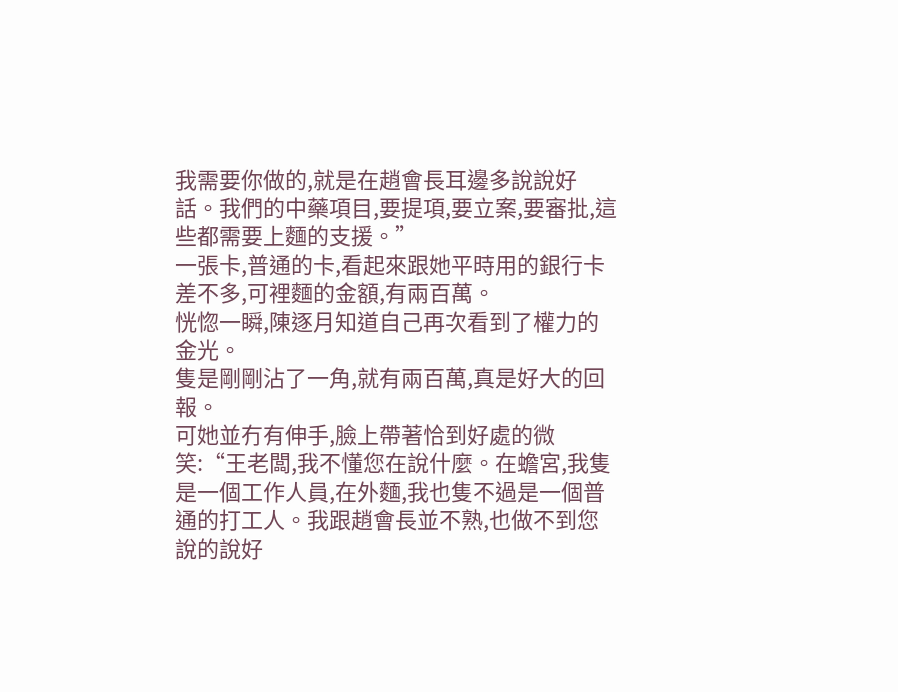我需要你做的,就是在趙會長耳邊多說說好話。我們的中藥項目,要提項,要立案,要審批,這些都需要上麵的支援。”
一張卡,普通的卡,看起來跟她平時用的銀行卡差不多,可裡麵的金額,有兩百萬。
恍惚一瞬,陳逐月知道自己再次看到了權力的金光。
隻是剛剛沾了一角,就有兩百萬,真是好大的回報。
可她並冇有伸手,臉上帶著恰到好處的微笑:“王老闆,我不懂您在說什麼。在蟾宮,我隻是一個工作人員,在外麵,我也隻不過是一個普通的打工人。我跟趙會長並不熟,也做不到您說的說好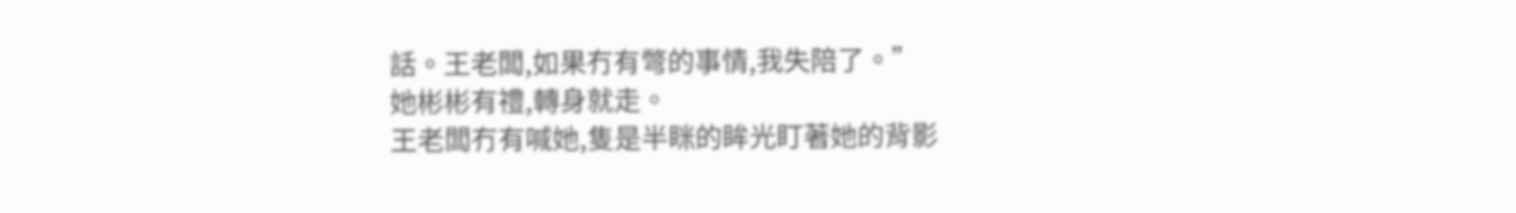話。王老闆,如果冇有彆的事情,我失陪了。”
她彬彬有禮,轉身就走。
王老闆冇有喊她,隻是半眯的眸光盯著她的背影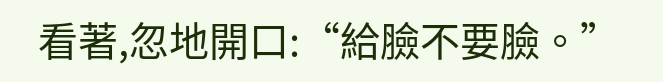看著,忽地開口:“給臉不要臉。”